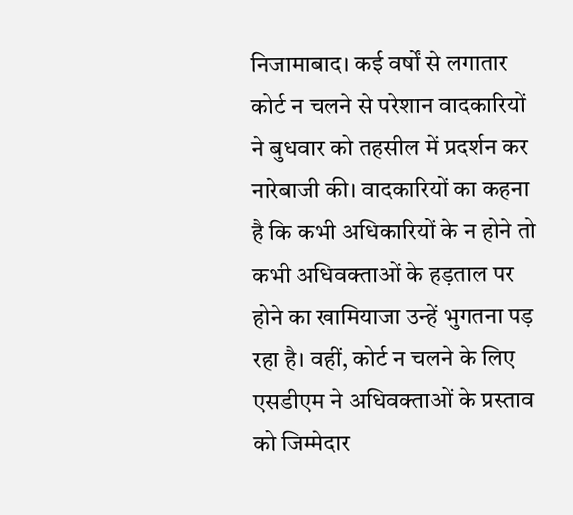निजामाबाद। कई वर्षों से लगातार कोर्ट न चलने से परेशान वादकारियों ने बुधवार को तहसील में प्रदर्शन कर नारेबाजी की। वादकारियों का कहना है कि कभी अधिकारियों के न होने तो कभी अधिवक्ताओं के हड़ताल पर होने का खामियाजा उन्हें भुगतना पड़ रहा है। वहीं, कोर्ट न चलने के लिए एसडीएम ने अधिवक्ताओं के प्रस्ताव को जिम्मेदार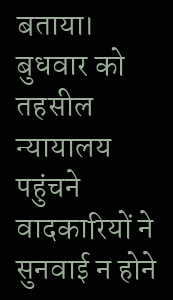बताया।
बुधवार को तहसील न्यायालय पहुंचने वादकारियों ने सुनवाई न होने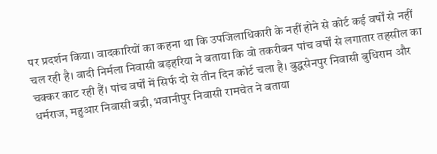पर प्रदर्शन किया। वादकारियों का कहना था कि उपजिलाधिकारी के नहीं होने से कोर्ट कई वर्षों से नहीं चल रही है। वादी निर्मला निवासी बड़हरिया ने बताया कि वो तकरीबन पांच वर्षों से लगातार तहसील का चक्कर काट रही हैं। पांच वर्षों में सिर्फ दो से तीन दिन कोर्ट चला है। बुद्धसेनपुर निवासी बुधिराम और धर्मराज, महुआर निवासी बद्री, भवानीपुर निवासी रामचेत ने बताया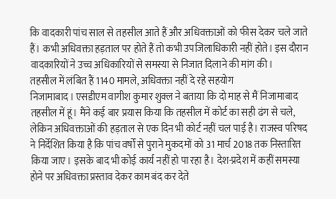कि वादकारी पांच साल से तहसील आते हैं और अधिवक्ताओं को फीस देकर चले जाते हैं। कभी अधिवक्ता हड़ताल पर होते हैं तो कभी उपजिलाधिकारी नहीं होते। इस दौरान वादकारियों ने उच्च अधिकारियों से समस्या से निजात दिलाने की मांग की।
तहसील में लंबित हैं 1140 मामले, अधिवक्ता नहीं दे रहे सहयोग
निजामाबाद। एसडीएम वागीश कुमार शुक्ल ने बताया कि दो माह से मैं निजामाबाद तहसील में हूं। मैंने कई बार प्रयास किया कि तहसील में कोर्ट का सही ढंग से चले, लेकिन अधिवक्ताओं की हड़ताल से एक दिन भी कोर्ट नहीं चल पाई है। राजस्व परिषद ने निर्देशित किया है कि पांच वर्षों से पुराने मुकदमों को 31 मार्च 2018 तक निस्तारित किया जाए। इसके बाद भी कोई कार्य नहीं हो पा रहा है। देश-प्रदेश में कहीं समस्या होने पर अधिवक्ता प्रस्ताव देकर काम बंद कर देते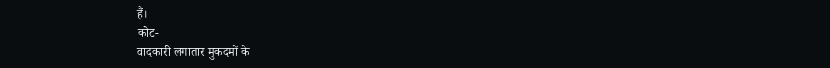हैं।
कोट-
वादकारी लगातार मुकदमों के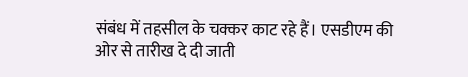संबंध में तहसील के चक्कर काट रहे हैं। एसडीएम की ओर से तारीख दे दी जाती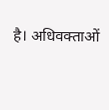है। अधिवक्ताओं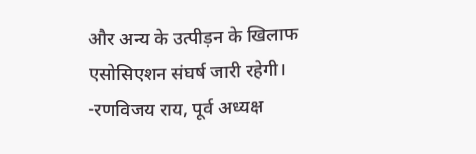और अन्य के उत्पीड़न के खिलाफ एसोसिएशन संघर्ष जारी रहेगी। -रणविजय राय, पूर्व अध्यक्ष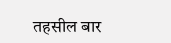तहसील बार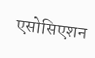एसोसिएशन